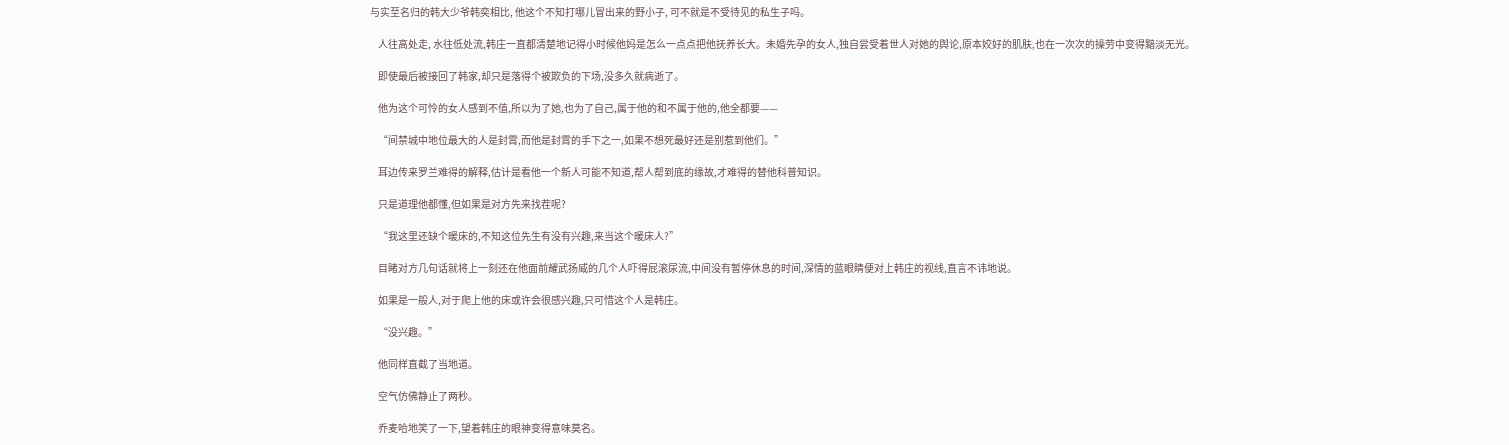与实至名归的韩大少爷韩奕相比, 他这个不知打哪儿冒出来的野小子, 可不就是不受待见的私生子吗。

    人往高处走, 水往低处流,韩庄一直都清楚地记得小时候他妈是怎么一点点把他抚养长大。未婚先孕的女人,独自尝受着世人对她的舆论,原本姣好的肌肤,也在一次次的操劳中变得黯淡无光。

    即使最后被接回了韩家,却只是落得个被欺负的下场,没多久就病逝了。

    他为这个可怜的女人感到不值,所以为了她,也为了自己,属于他的和不属于他的,他全都要——

    “间禁城中地位最大的人是封霄,而他是封霄的手下之一,如果不想死最好还是别惹到他们。”

    耳边传来罗兰难得的解释,估计是看他一个新人可能不知道,帮人帮到底的缘故,才难得的替他科普知识。

    只是道理他都懂,但如果是对方先来找茬呢?

    “我这里还缺个暖床的,不知这位先生有没有兴趣,来当这个暖床人?”

    目睹对方几句话就将上一刻还在他面前耀武扬威的几个人吓得屁滚尿流,中间没有暂停休息的时间,深情的蓝眼睛便对上韩庄的视线,直言不讳地说。

    如果是一般人,对于爬上他的床或许会很感兴趣,只可惜这个人是韩庄。

    “没兴趣。”

    他同样直截了当地道。

    空气仿佛静止了两秒。

    乔麦哈地笑了一下,望着韩庄的眼神变得意味莫名。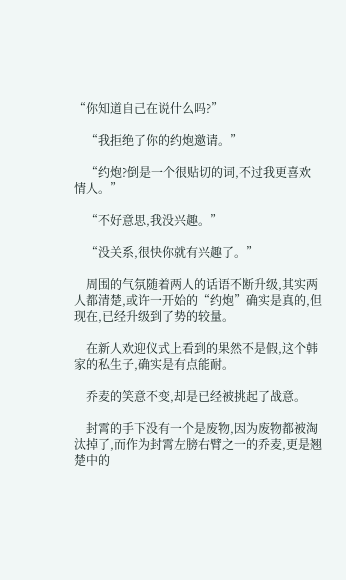“你知道自己在说什么吗?”

    “我拒绝了你的约炮邀请。”

    “约炮?倒是一个很贴切的词,不过我更喜欢情人。”

    “不好意思,我没兴趣。”

    “没关系,很快你就有兴趣了。”

    周围的气氛随着两人的话语不断升级,其实两人都清楚,或许一开始的“约炮”确实是真的,但现在,已经升级到了势的较量。

    在新人欢迎仪式上看到的果然不是假,这个韩家的私生子,确实是有点能耐。

    乔麦的笑意不变,却是已经被挑起了战意。

    封霄的手下没有一个是废物,因为废物都被淘汰掉了,而作为封霄左膀右臂之一的乔麦,更是翘楚中的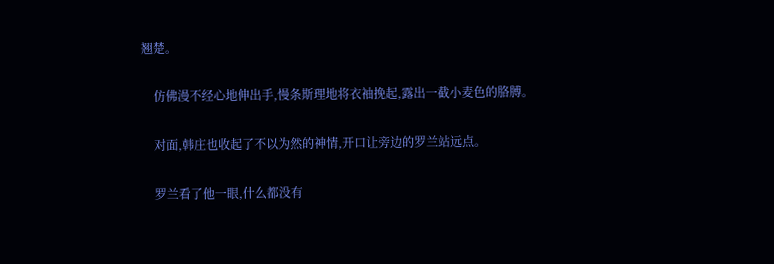翘楚。

    仿佛漫不经心地伸出手,慢条斯理地将衣袖挽起,露出一截小麦色的胳膊。

    对面,韩庄也收起了不以为然的神情,开口让旁边的罗兰站远点。

    罗兰看了他一眼,什么都没有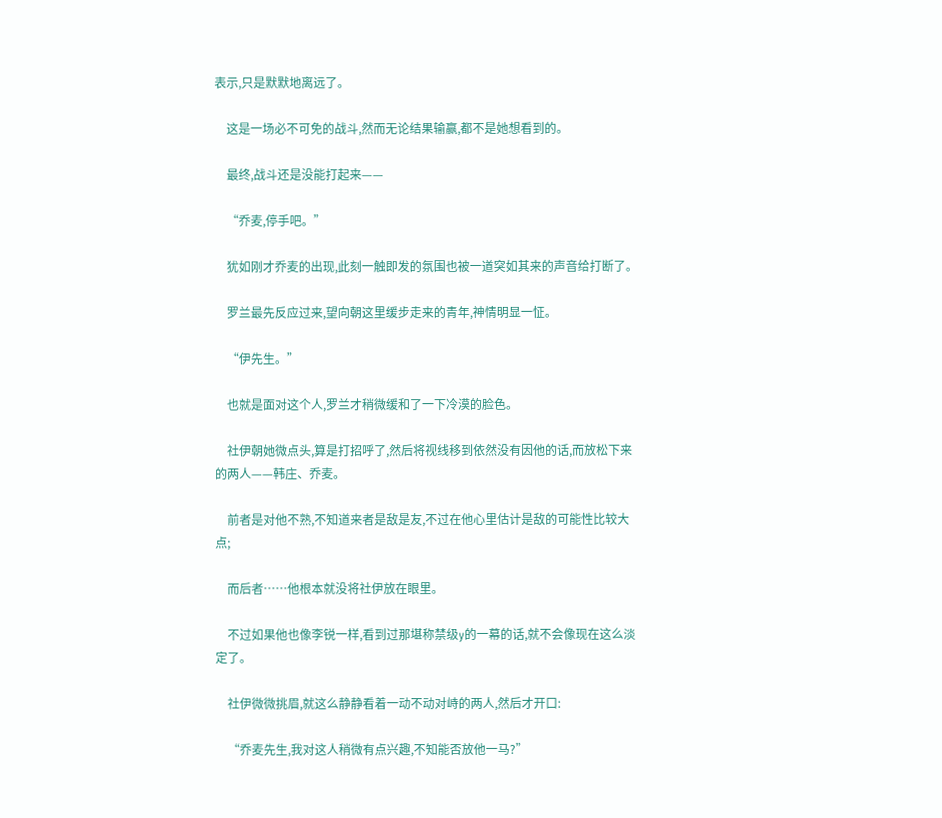表示,只是默默地离远了。

    这是一场必不可免的战斗,然而无论结果输赢,都不是她想看到的。

    最终,战斗还是没能打起来——

    “乔麦,停手吧。”

    犹如刚才乔麦的出现,此刻一触即发的氛围也被一道突如其来的声音给打断了。

    罗兰最先反应过来,望向朝这里缓步走来的青年,神情明显一怔。

    “伊先生。”

    也就是面对这个人,罗兰才稍微缓和了一下冷漠的脸色。

    社伊朝她微点头,算是打招呼了,然后将视线移到依然没有因他的话,而放松下来的两人——韩庄、乔麦。

    前者是对他不熟,不知道来者是敌是友,不过在他心里估计是敌的可能性比较大点;

    而后者……他根本就没将社伊放在眼里。

    不过如果他也像李锐一样,看到过那堪称禁级y的一幕的话,就不会像现在这么淡定了。

    社伊微微挑眉,就这么静静看着一动不动对峙的两人,然后才开口:

    “乔麦先生,我对这人稍微有点兴趣,不知能否放他一马?”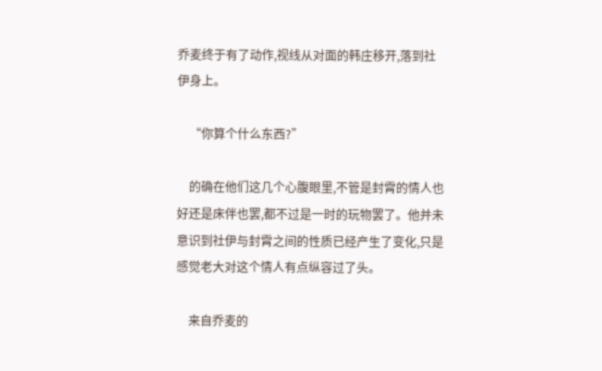乔麦终于有了动作,视线从对面的韩庄移开,落到社伊身上。

    “你算个什么东西?”

    的确在他们这几个心腹眼里,不管是封霄的情人也好还是床伴也罢,都不过是一时的玩物罢了。他并未意识到社伊与封霄之间的性质已经产生了变化,只是感觉老大对这个情人有点纵容过了头。

    来自乔麦的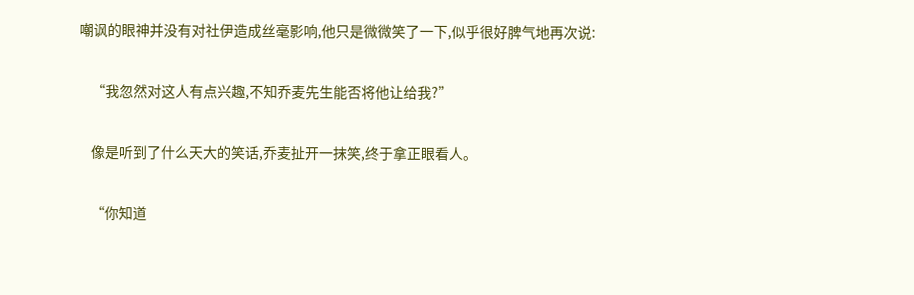嘲讽的眼神并没有对社伊造成丝毫影响,他只是微微笑了一下,似乎很好脾气地再次说:

    “我忽然对这人有点兴趣,不知乔麦先生能否将他让给我?”

    像是听到了什么天大的笑话,乔麦扯开一抹笑,终于拿正眼看人。

    “你知道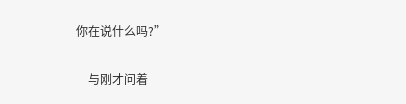你在说什么吗?”

    与刚才问着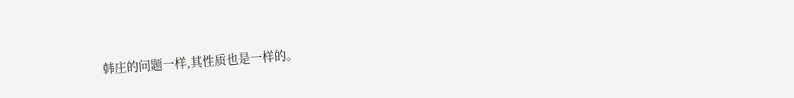韩庄的问题一样,其性质也是一样的。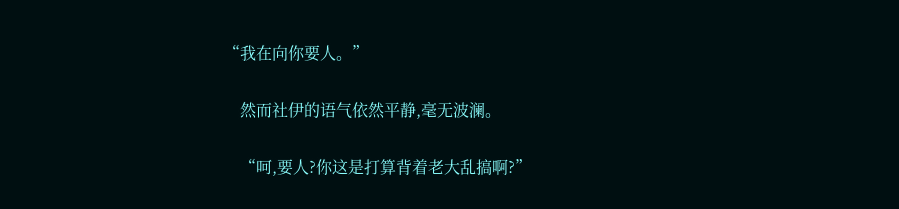“我在向你要人。”

    然而社伊的语气依然平静,毫无波澜。

    “呵,要人?你这是打算背着老大乱搞啊?”